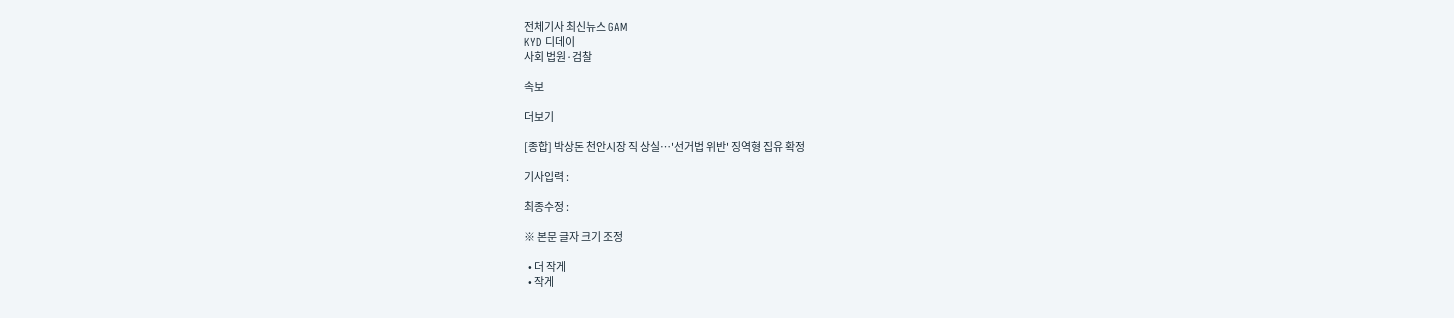전체기사 최신뉴스 GAM
KYD 디데이
사회 법원·검찰

속보

더보기

[종합] 박상돈 천안시장 직 상실…'선거법 위반' 징역형 집유 확정

기사입력 :

최종수정 :

※ 본문 글자 크기 조정

  • 더 작게
  • 작게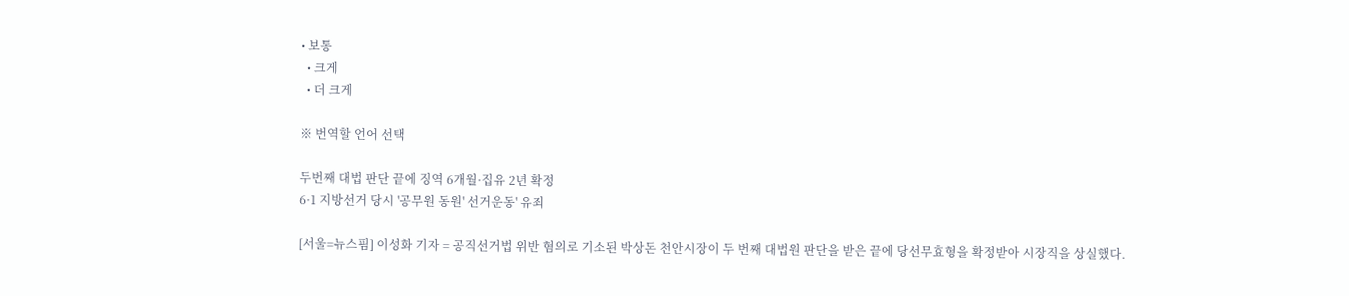• 보통
  • 크게
  • 더 크게

※ 번역할 언어 선택

두번째 대법 판단 끝에 징역 6개월·집유 2년 확정
6·1 지방선거 당시 '공무원 동원' 선거운동' 유죄

[서울=뉴스핌] 이성화 기자 = 공직선거법 위반 혐의로 기소된 박상돈 천안시장이 두 번째 대법원 판단을 받은 끝에 당선무효형을 확정받아 시장직을 상실했다.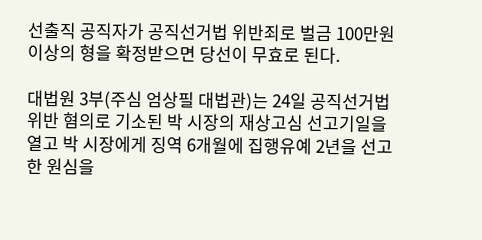선출직 공직자가 공직선거법 위반죄로 벌금 100만원 이상의 형을 확정받으면 당선이 무효로 된다.

대법원 3부(주심 엄상필 대법관)는 24일 공직선거법 위반 혐의로 기소된 박 시장의 재상고심 선고기일을 열고 박 시장에게 징역 6개월에 집행유예 2년을 선고한 원심을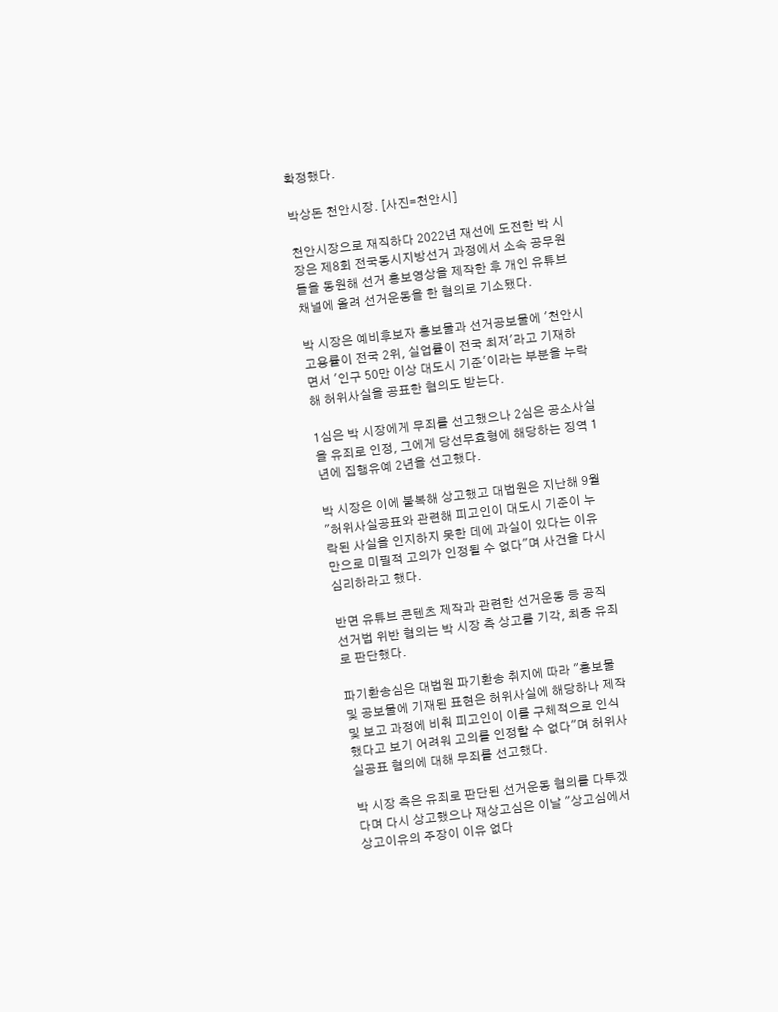확정했다.

박상돈 천안시장. [사진=천안시]

천안시장으로 재직하다 2022년 재선에 도전한 박 시장은 제8회 전국동시지방선거 과정에서 소속 공무원들을 동원해 선거 홍보영상을 제작한 후 개인 유튜브 채널에 올려 선거운동을 한 혐의로 기소됐다.

박 시장은 예비후보자 홍보물과 선거공보물에 '천안시 고용률이 전국 2위, 실업률이 전국 최저'라고 기재하면서 '인구 50만 이상 대도시 기준'이라는 부분을 누락해 허위사실을 공표한 혐의도 받는다.

1심은 박 시장에게 무죄를 선고했으나 2심은 공소사실을 유죄로 인정, 그에게 당선무효형에 해당하는 징역 1년에 집행유예 2년을 선고했다.

박 시장은 이에 불복해 상고했고 대법원은 지난해 9월 "허위사실공표와 관련해 피고인이 대도시 기준이 누락된 사실을 인지하지 못한 데에 과실이 있다는 이유만으로 미필적 고의가 인정될 수 없다"며 사건을 다시 심리하라고 했다.

반면 유튜브 콘텐츠 제작과 관련한 선거운동 등 공직선거법 위반 혐의는 박 시장 측 상고를 기각, 최종 유죄로 판단했다.

파기환송심은 대법원 파기환송 취지에 따라 "홍보물 및 공보물에 기재된 표현은 허위사실에 해당하나 제작 및 보고 과정에 비춰 피고인이 이를 구체적으로 인식했다고 보기 어려워 고의를 인정할 수 없다"며 허위사실공표 혐의에 대해 무죄를 선고했다.

박 시장 측은 유죄로 판단된 선거운동 혐의를 다투겠다며 다시 상고했으나 재상고심은 이날 "상고심에서 상고이유의 주장이 이유 없다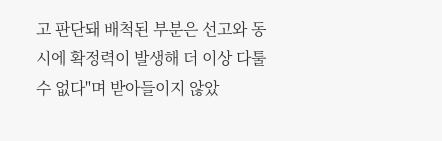고 판단돼 배척된 부분은 선고와 동시에 확정력이 발생해 더 이상 다툴 수 없다"며 받아들이지 않았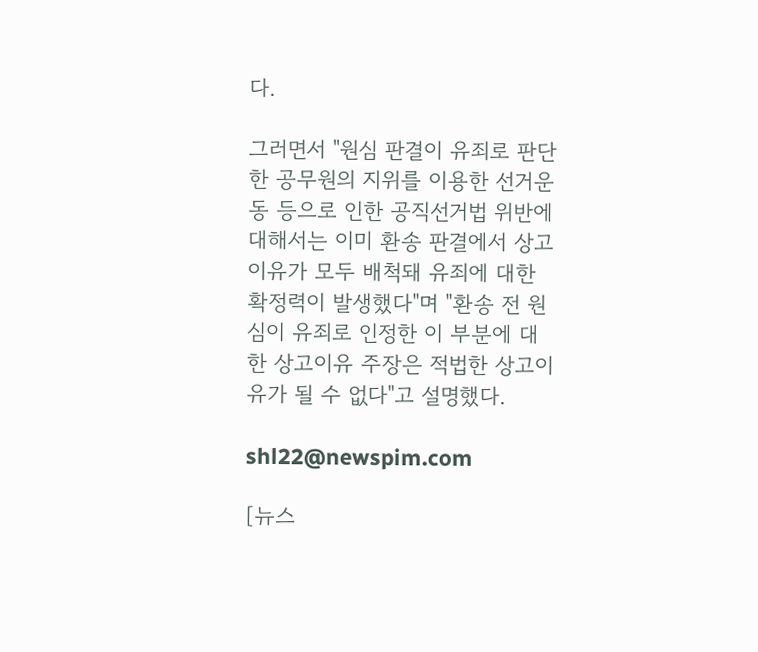다.

그러면서 "원심 판결이 유죄로 판단한 공무원의 지위를 이용한 선거운동 등으로 인한 공직선거법 위반에 대해서는 이미 환송 판결에서 상고이유가 모두 배척돼 유죄에 대한 확정력이 발생했다"며 "환송 전 원심이 유죄로 인정한 이 부분에 대한 상고이유 주장은 적법한 상고이유가 될 수 없다"고 설명했다.

shl22@newspim.com

[뉴스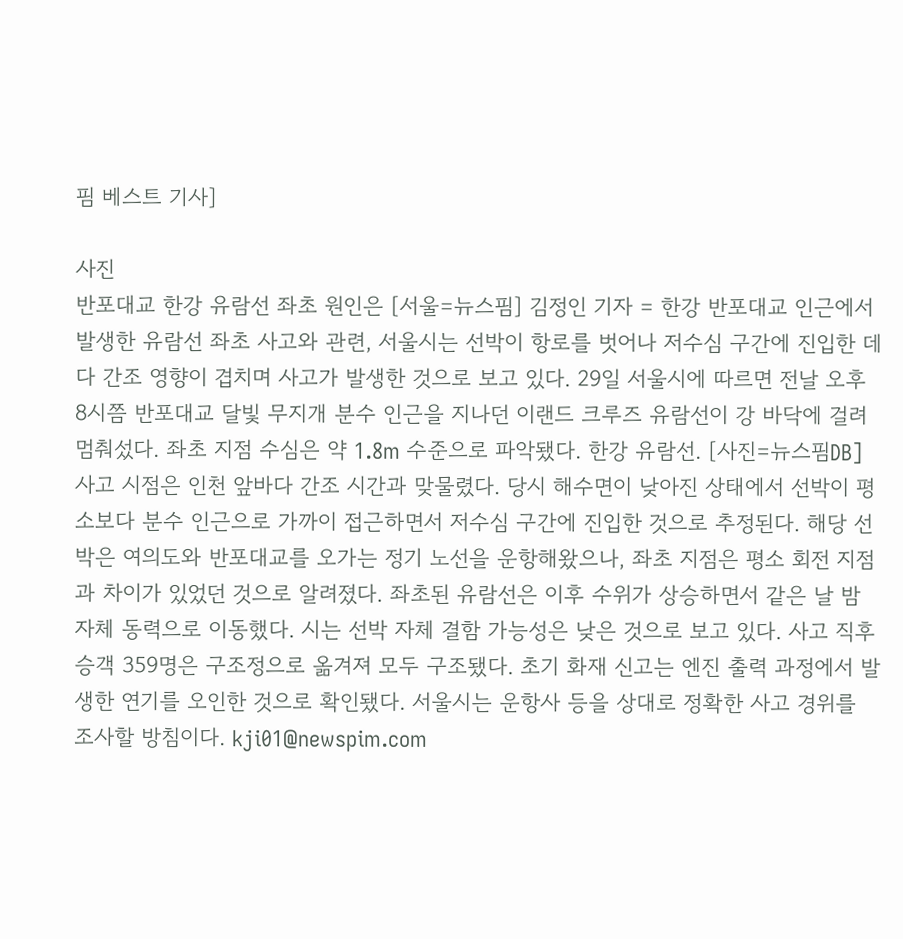핌 베스트 기사]

사진
반포대교 한강 유람선 좌초 원인은 [서울=뉴스핌] 김정인 기자 = 한강 반포대교 인근에서 발생한 유람선 좌초 사고와 관련, 서울시는 선박이 항로를 벗어나 저수심 구간에 진입한 데다 간조 영향이 겹치며 사고가 발생한 것으로 보고 있다. 29일 서울시에 따르면 전날 오후 8시쯤 반포대교 달빛 무지개 분수 인근을 지나던 이랜드 크루즈 유람선이 강 바닥에 걸려 멈춰섰다. 좌초 지점 수심은 약 1.8m 수준으로 파악됐다. 한강 유람선. [사진=뉴스핌DB] 사고 시점은 인천 앞바다 간조 시간과 맞물렸다. 당시 해수면이 낮아진 상태에서 선박이 평소보다 분수 인근으로 가까이 접근하면서 저수심 구간에 진입한 것으로 추정된다. 해당 선박은 여의도와 반포대교를 오가는 정기 노선을 운항해왔으나, 좌초 지점은 평소 회전 지점과 차이가 있었던 것으로 알려졌다. 좌초된 유람선은 이후 수위가 상승하면서 같은 날 밤 자체 동력으로 이동했다. 시는 선박 자체 결함 가능성은 낮은 것으로 보고 있다. 사고 직후 승객 359명은 구조정으로 옮겨져 모두 구조됐다. 초기 화재 신고는 엔진 출력 과정에서 발생한 연기를 오인한 것으로 확인됐다. 서울시는 운항사 등을 상대로 정확한 사고 경위를 조사할 방침이다. kji01@newspim.com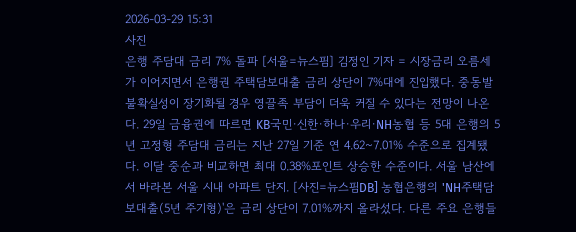2026-03-29 15:31
사진
은행 주담대 금리 7% 돌파 [서울=뉴스핌] 김정인 기자 = 시장금리 오름세가 이어지면서 은행권 주택담보대출 금리 상단이 7%대에 진입했다. 중동발 불확실성이 장기화될 경우 영끌족 부담이 더욱 커질 수 있다는 전망이 나온다. 29일 금융권에 따르면 KB국민·신한·하나·우리·NH농협 등 5대 은행의 5년 고정형 주담대 금리는 지난 27일 기준 연 4.62~7.01% 수준으로 집계됐다. 이달 중순과 비교하면 최대 0.38%포인트 상승한 수준이다. 서울 남산에서 바라본 서울 시내 아파트 단지. [사진=뉴스핌DB] 농협은행의 'NH주택담보대출(5년 주기형)'은 금리 상단이 7.01%까지 올라섰다. 다른 주요 은행들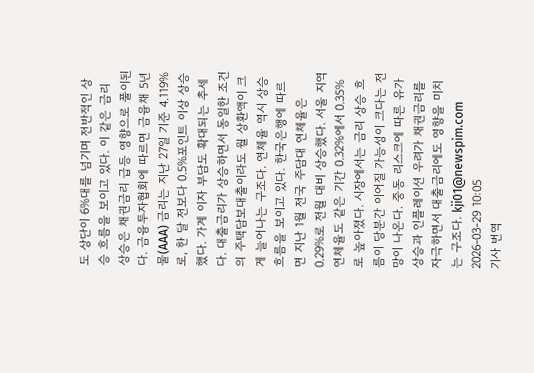도 상단이 6%대를 넘기며 전반적인 상승 흐름을 보이고 있다. 이 같은 금리 상승은 채권금리 급등 영향으로 풀이된다. 금융투자협회에 따르면 금융채 5년물(AAA) 금리는 지난 27일 기준 4.119%로, 한 달 전보다 0.5%포인트 이상 상승했다. 가계 이자 부담도 확대되는 추세다. 대출금리가 상승하면서 동일한 조건의 주택담보대출이라도 월 상환액이 크게 늘어나는 구조다. 연체율 역시 상승 흐름을 보이고 있다. 한국은행에 따르면 지난 1월 전국 주담대 연체율은 0.29%로 전월 대비 상승했다. 서울 지역 연체율도 같은 기간 0.32%에서 0.35%로 높아졌다. 시장에서는 금리 상승 흐름이 당분간 이어질 가능성이 크다는 전망이 나온다. 중동 리스크에 따른 유가 상승과 인플레이션 우려가 채권금리를 자극하면서 대출금리에도 영향을 미치는 구조다. kji01@newspim.com 2026-03-29 10:05
기사 번역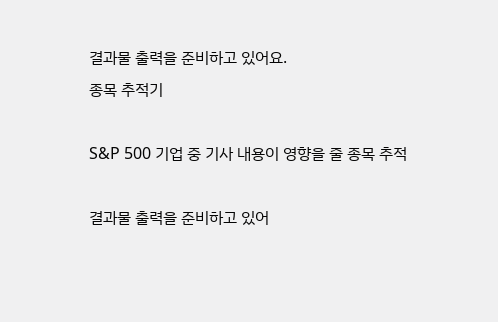결과물 출력을 준비하고 있어요.
종목 추적기

S&P 500 기업 중 기사 내용이 영향을 줄 종목 추적

결과물 출력을 준비하고 있어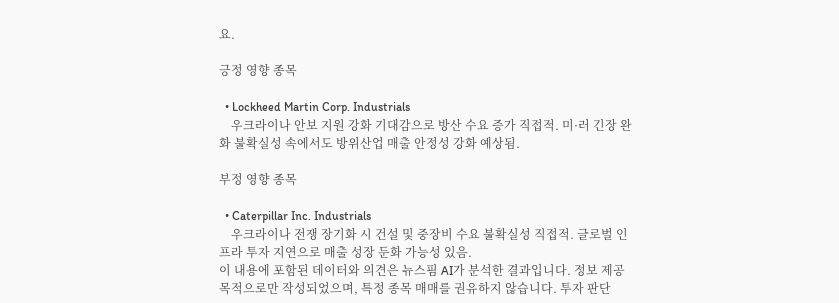요.

긍정 영향 종목

  • Lockheed Martin Corp. Industrials
    우크라이나 안보 지원 강화 기대감으로 방산 수요 증가 직접적. 미·러 긴장 완화 불확실성 속에서도 방위산업 매출 안정성 강화 예상됨.

부정 영향 종목

  • Caterpillar Inc. Industrials
    우크라이나 전쟁 장기화 시 건설 및 중장비 수요 불확실성 직접적. 글로벌 인프라 투자 지연으로 매출 성장 둔화 가능성 있음.
이 내용에 포함된 데이터와 의견은 뉴스핌 AI가 분석한 결과입니다. 정보 제공 목적으로만 작성되었으며, 특정 종목 매매를 권유하지 않습니다. 투자 판단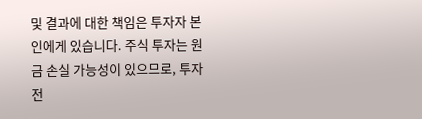및 결과에 대한 책임은 투자자 본인에게 있습니다. 주식 투자는 원금 손실 가능성이 있으므로, 투자 전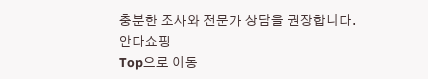충분한 조사와 전문가 상담을 권장합니다.
안다쇼핑
Top으로 이동